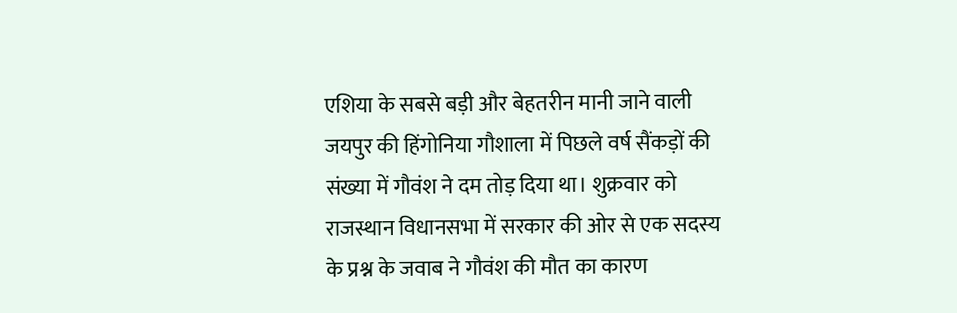एशिया के सबसे बड़ी और बेहतरीन मानी जाने वाली जयपुर की हिंगोनिया गौशाला में पिछले वर्ष सैंकड़ों की संख्या में गौवंश ने दम तोड़ दिया था। शुक्रवार को राजस्थान विधानसभा में सरकार की ओर से एक सदस्य के प्रश्न के जवाब ने गौवंश की मौत का कारण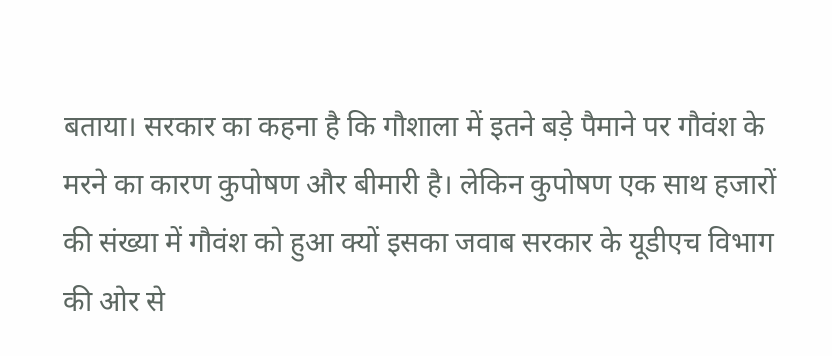बताया। सरकार का कहना है कि गौशाला में इतने बड़े पैमाने पर गौवंश के मरने का कारण कुपोषण और बीमारी है। लेकिन कुपोषण एक साथ हजारों की संख्या में गौवंश को हुआ क्यों इसका जवाब सरकार के यूडीएच विभाग की ओर से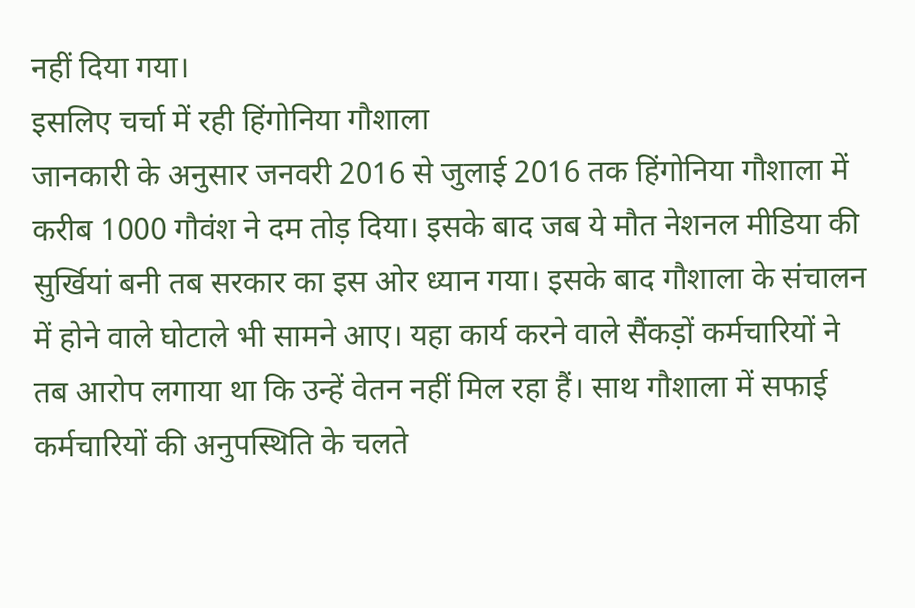नहीं दिया गया।
इसलिए चर्चा में रही हिंगोनिया गौशाला
जानकारी के अनुसार जनवरी 2016 से जुलाई 2016 तक हिंगोनिया गौशाला में करीब 1000 गौवंश ने दम तोड़ दिया। इसके बाद जब ये मौत नेशनल मीडिया की सुर्खियां बनी तब सरकार का इस ओर ध्यान गया। इसके बाद गौशाला के संचालन में होने वाले घोटाले भी सामने आए। यहा कार्य करने वाले सैंकड़ों कर्मचारियों ने तब आरोप लगाया था कि उन्हें वेतन नहीं मिल रहा हैं। साथ गौशाला में सफाई कर्मचारियों की अनुपस्थिति के चलते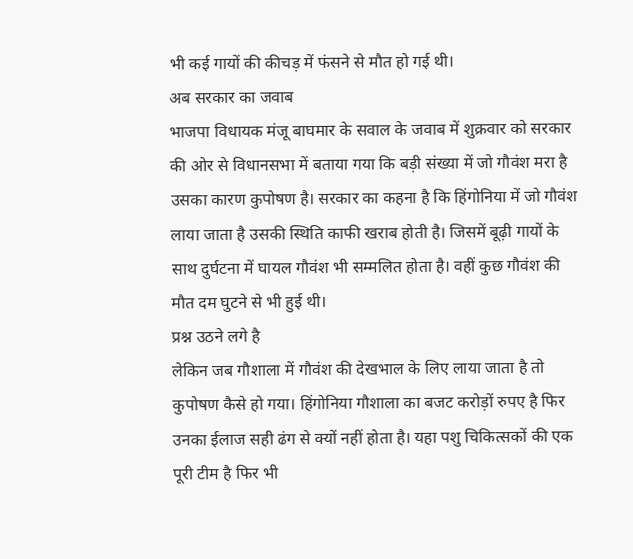भी कई गायों की कीचड़ में फंसने से मौत हो गई थी।
अब सरकार का जवाब
भाजपा विधायक मंजू बाघमार के सवाल के जवाब में शुक्रवार को सरकार की ओर से विधानसभा में बताया गया कि बड़ी संख्या में जो गौवंश मरा है उसका कारण कुपोषण है। सरकार का कहना है कि हिंगोनिया में जो गौवंश लाया जाता है उसकी स्थिति काफी खराब होती है। जिसमें बूढ़ी गायों के साथ दुर्घटना में घायल गौवंश भी सम्मलित होता है। वहीं कुछ गौवंश की मौत दम घुटने से भी हुई थी।
प्रश्न उठने लगे है
लेकिन जब गौशाला में गौवंश की देखभाल के लिए लाया जाता है तो कुपोषण कैसे हो गया। हिंगोनिया गौशाला का बजट करोड़ों रुपए है फिर उनका ईलाज सही ढंग से क्यों नहीं होता है। यहा पशु चिकित्सकों की एक पूरी टीम है फिर भी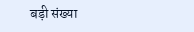बड़ी संख्या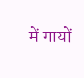में गायों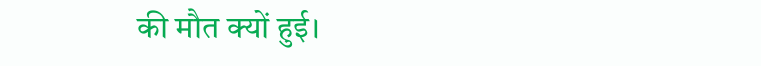की मौत क्यों हुई।